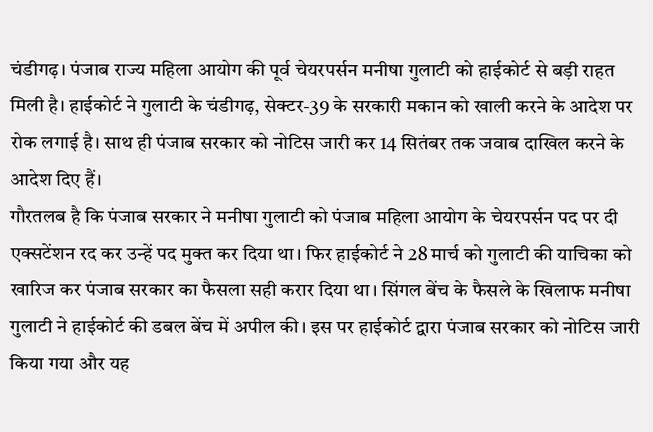चंडीगढ़। पंजाब राज्य महिला आयोग की पूर्व चेयरपर्सन मनीषा गुलाटी को हाईकोर्ट से बड़ी राहत मिली है। हाईकोर्ट ने गुलाटी के चंडीगढ़, सेक्टर-39 के सरकारी मकान को खाली करने के आदेश पर रोक लगाई है। साथ ही पंजाब सरकार को नोटिस जारी कर 14 सितंबर तक जवाब दाखिल करने के आदेश दिए हैं।
गौरतलब है कि पंजाब सरकार ने मनीषा गुलाटी को पंजाब महिला आयोग के चेयरपर्सन पद पर दी एक्सटेंशन रद कर उन्हें पद मुक्त कर दिया था। फिर हाईकोर्ट ने 28 मार्च को गुलाटी की याचिका को खारिज कर पंजाब सरकार का फैसला सही करार दिया था। सिंगल बेंच के फैसले के खिलाफ मनीषा गुलाटी ने हाईकोर्ट की डबल बेंच में अपील की। इस पर हाईकोर्ट द्वारा पंजाब सरकार को नोटिस जारी किया गया और यह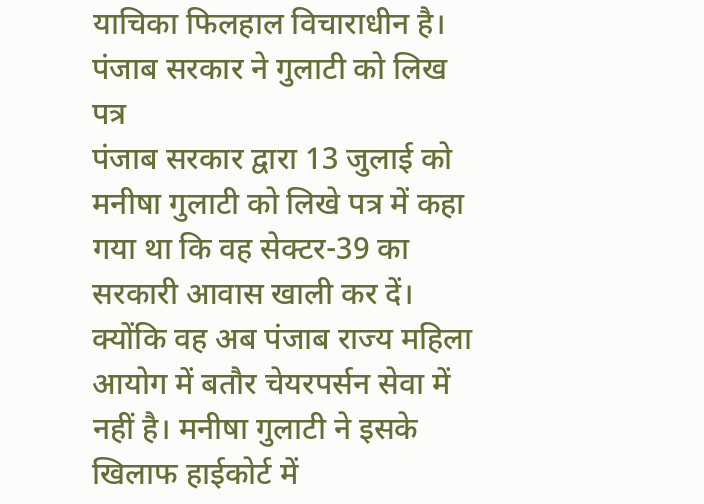याचिका फिलहाल विचाराधीन है।
पंजाब सरकार ने गुलाटी को लिख पत्र
पंजाब सरकार द्वारा 13 जुलाई को मनीषा गुलाटी को लिखे पत्र में कहा गया था कि वह सेक्टर-39 का सरकारी आवास खाली कर दें। क्योंकि वह अब पंजाब राज्य महिला आयोग में बतौर चेयरपर्सन सेवा में नहीं है। मनीषा गुलाटी ने इसके खिलाफ हाईकोर्ट में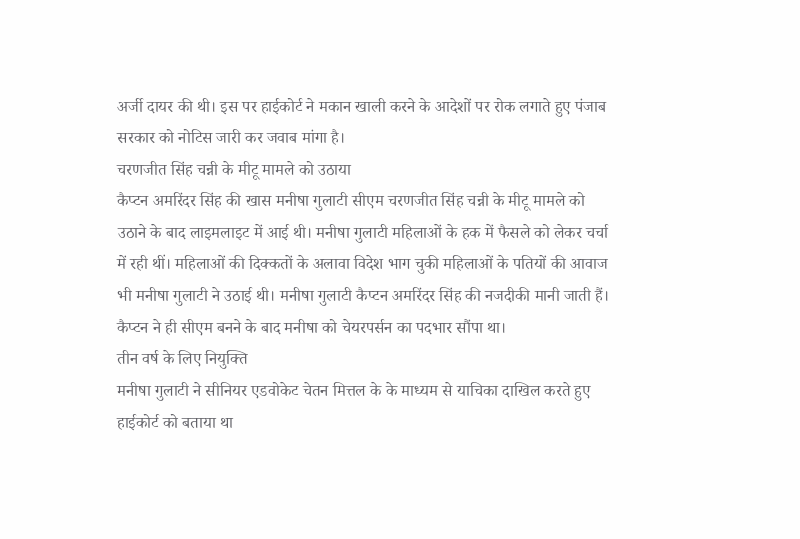अर्जी दायर की थी। इस पर हाईकोर्ट ने मकान खाली करने के आदेशों पर रोक लगाते हुए पंजाब सरकार को नोटिस जारी कर जवाब मांगा है।
चरणजीत सिंह चन्नी के मीटू मामले को उठाया
कैप्टन अमरिंदर सिंह की खास मनीषा गुलाटी सीएम चरणजीत सिंह चन्नी के मीटू मामले को उठाने के बाद लाइमलाइट में आई थी। मनीषा गुलाटी महिलाओं के हक में फैसले को लेकर चर्चा में रही थीं। महिलाओं की दिक्कतों के अलावा विदेश भाग चुकी महिलाओं के पतियों की आवाज भी मनीषा गुलाटी ने उठाई थी। मनीषा गुलाटी कैप्टन अमरिंदर सिंह की नजदीकी मानी जाती हैं। कैप्टन ने ही सीएम बनने के बाद मनीषा को चेयरपर्सन का पदभार सौंपा था।
तीन वर्ष के लिए नियुक्ति
मनीषा गुलाटी ने सीनियर एडवोकेट चेतन मित्तल के के माध्यम से याचिका दाखिल करते हुए हाईकोर्ट को बताया था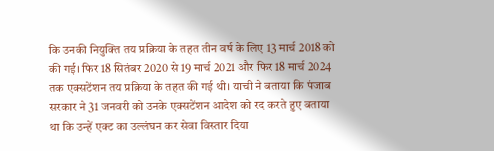कि उनकी नियुक्ति तय प्रक्रिया के तहत तीन वर्ष के लिए 13 मार्च 2018 को की गई। फिर 18 सितंबर 2020 से 19 मार्च 2021 और फिर 18 मार्च 2024 तक एक्सटेंशन तय प्रक्रिया के तहत की गई थी। याची ने बताया कि पंजाब सरकार ने 31 जनवरी को उनके एक्सटेंशन आदेश को रद करते हुए बताया था कि उन्हें एक्ट का उल्लंघन कर सेवा विस्तार दिया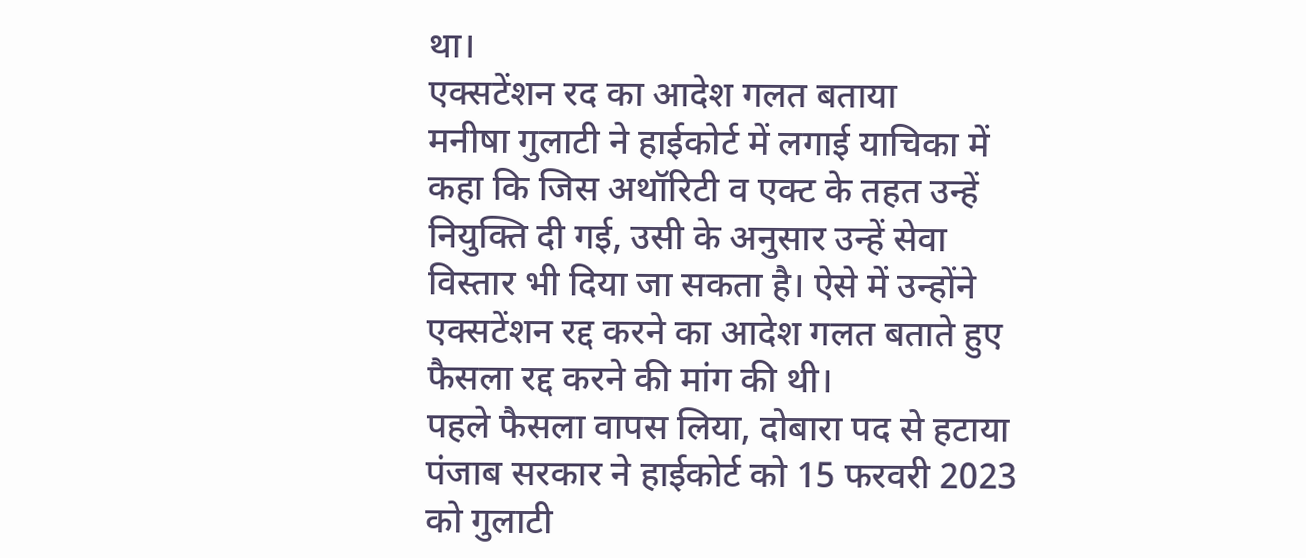था।
एक्सटेंशन रद का आदेश गलत बताया
मनीषा गुलाटी ने हाईकोर्ट में लगाई याचिका में कहा कि जिस अथॉरिटी व एक्ट के तहत उन्हें नियुक्ति दी गई, उसी के अनुसार उन्हें सेवा विस्तार भी दिया जा सकता है। ऐसे में उन्होंने एक्सटेंशन रद्द करने का आदेश गलत बताते हुए फैसला रद्द करने की मांग की थी।
पहले फैसला वापस लिया, दोबारा पद से हटाया
पंजाब सरकार ने हाईकोर्ट को 15 फरवरी 2023 को गुलाटी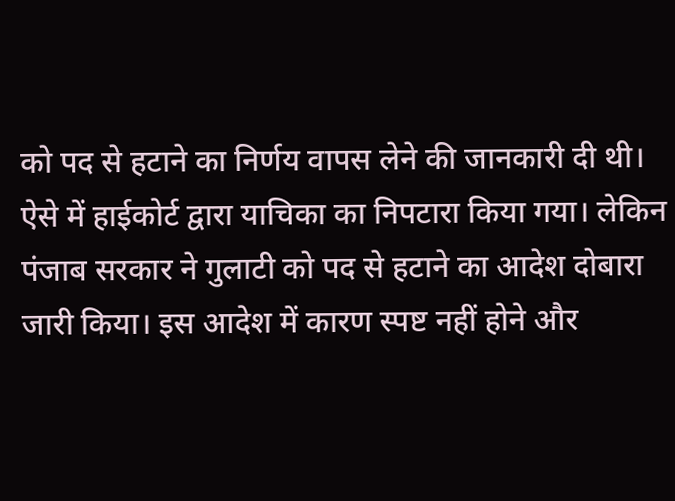को पद से हटाने का निर्णय वापस लेने की जानकारी दी थी। ऐसे में हाईकोर्ट द्वारा याचिका का निपटारा किया गया। लेकिन पंजाब सरकार ने गुलाटी को पद से हटाने का आदेश दोबारा जारी किया। इस आदेश में कारण स्पष्ट नहीं होने और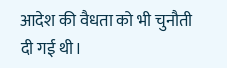आदेश की वैधता को भी चुनौती दी गई थी।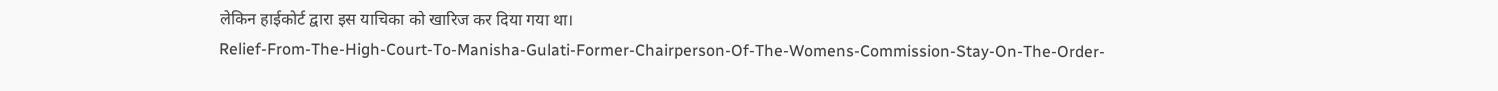लेकिन हाईकोर्ट द्वारा इस याचिका को खारिज कर दिया गया था।
Relief-From-The-High-Court-To-Manisha-Gulati-Former-Chairperson-Of-The-Womens-Commission-Stay-On-The-Order-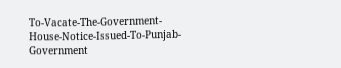To-Vacate-The-Government-House-Notice-Issued-To-Punjab-Government